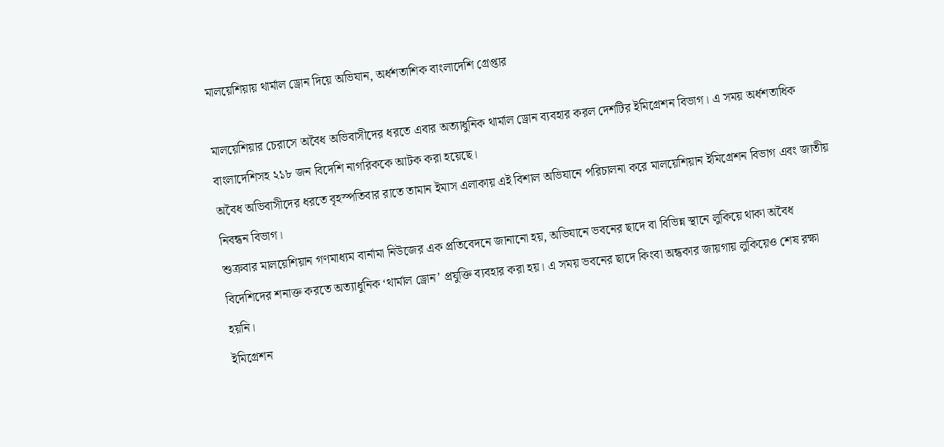মালয়েশিয়ায় থার্মাল ড্রোন দিয়ে অভিযান, অর্ধশতাশিক বাংলাদেশি গ্রেপ্তার

মালয়েশিয়ার চেরাসে অবৈধ অভিবাসীদের ধরতে এবার অত্যাধুনিক থার্মাল ড্রোন ব্যবহার করল দেশটির ইমিগ্রেশন বিভাগ। এ সময় অর্ধশতাধিক বাংলাদেশিসহ ২১৮ জন বিদেশি নাগরিককে আটক করা হয়েছে।
অবৈধ অভিবাসীদের ধরতে বৃহস্পতিবার রাতে তামান ইমাস এলাকায় এই বিশাল অভিযানে পরিচালনা করে মালয়েশিয়ান ইমিগ্রেশন বিভাগ এবং জাতীয় নিবন্ধন বিভাগ।
শুক্রবার মালয়েশিয়ান গণমাধ্যম বার্নামা নিউজের এক প্রতিবেদনে জানানো হয়, অভিযানে ভবনের ছাদে বা বিভিন্ন স্থানে লুকিয়ে থাকা অবৈধ বিদেশিদের শনাক্ত করতে অত্যাধুনিক ‘থার্মাল ড্রোন’ প্রযুক্তি ব্যবহার করা হয়। এ সময় ভবনের ছাদে কিংবা অন্ধকার জায়গায় লুকিয়েও শেষ রক্ষা হয়নি।
ইমিগ্রেশন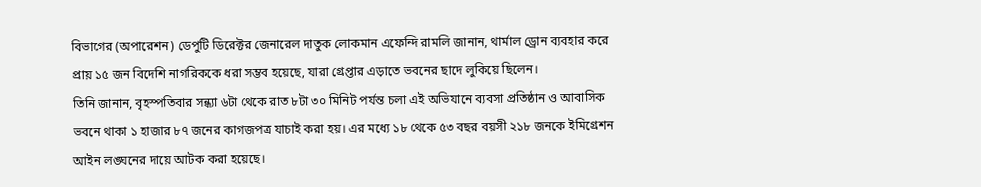বিভাগের (অপারেশন) ডেপুটি ডিরেক্টর জেনারেল দাতুক লোকমান এফেন্দি রামলি জানান, থার্মাল ড্রোন ব্যবহার করে প্রায় ১৫ জন বিদেশি নাগরিককে ধরা সম্ভব হয়েছে, যারা গ্রেপ্তার এড়াতে ভবনের ছাদে লুকিয়ে ছিলেন।
তিনি জানান, বৃহস্পতিবার সন্ধ্যা ৬টা থেকে রাত ৮টা ৩০ মিনিট পর্যন্ত চলা এই অভিযানে ব্যবসা প্রতিষ্ঠান ও আবাসিক ভবনে থাকা ১ হাজার ৮৭ জনের কাগজপত্র যাচাই করা হয়। এর মধ্যে ১৮ থেকে ৫৩ বছর বয়সী ২১৮ জনকে ইমিগ্রেশন আইন লঙ্ঘনের দায়ে আটক করা হয়েছে।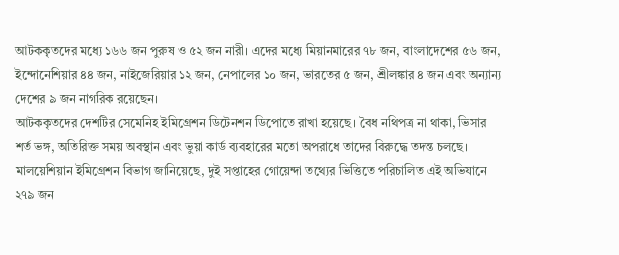আটককৃতদের মধ্যে ১৬৬ জন পুরুষ ও ৫২ জন নারী। এদের মধ্যে মিয়ানমারের ৭৮ জন, বাংলাদেশের ৫৬ জন, ইন্দোনেশিয়ার ৪৪ জন, নাইজেরিয়ার ১২ জন, নেপালের ১০ জন, ভারতের ৫ জন, শ্রীলঙ্কার ৪ জন এবং অন্যান্য দেশের ৯ জন নাগরিক রয়েছেন।
আটককৃতদের দেশটির সেমেনিহ ইমিগ্রেশন ডিটেনশন ডিপোতে রাখা হয়েছে। বৈধ নথিপত্র না থাকা, ভিসার শর্ত ভঙ্গ, অতিরিক্ত সময় অবস্থান এবং ভুয়া কার্ড ব্যবহারের মতো অপরাধে তাদের বিরুদ্ধে তদন্ত চলছে।
মালয়েশিয়ান ইমিগ্রেশন বিভাগ জানিয়েছে, দুই সপ্তাহের গোয়েন্দা তথ্যের ভিত্তিতে পরিচালিত এই অভিযানে ২৭৯ জন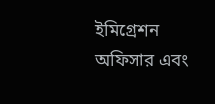ইমিগ্রেশন অফিসার এবং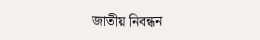জাতীয় নিবন্ধন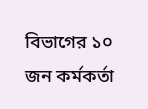বিভাগের ১০ জন কর্মকর্তা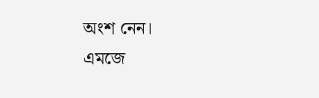অংশ নেন।
এমজে